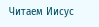Читаем Иисус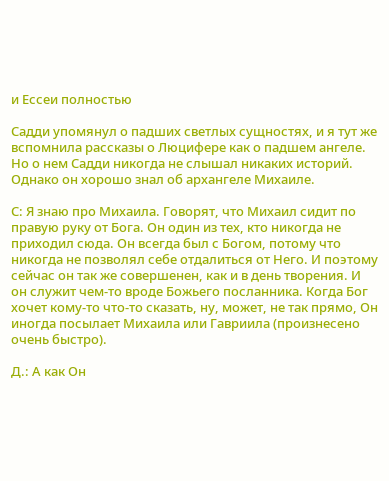и Ессеи полностью

Садди упомянул о падших светлых сущностях, и я тут же вспомнила рассказы о Люцифере как о падшем ангеле. Но о нем Садди никогда не слышал никаких историй. Однако он хорошо знал об архангеле Михаиле.

С: Я знаю про Михаила. Говорят, что Михаил сидит по правую руку от Бога. Он один из тех, кто никогда не приходил сюда. Он всегда был с Богом, потому что никогда не позволял себе отдалиться от Него. И поэтому сейчас он так же совершенен, как и в день творения. И он служит чем-то вроде Божьего посланника. Когда Бог хочет кому-то что-то сказать, ну, может, не так прямо, Он иногда посылает Михаила или Гавриила (произнесено очень быстро).

Д.: А как Он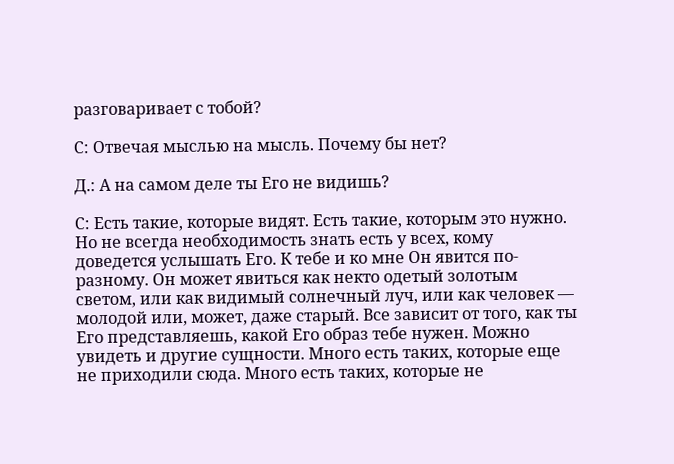разговаривает с тобой?

С: Отвечая мыслью на мысль. Почему бы нет?

Д.: А на самом деле ты Его не видишь?

С: Есть такие, которые видят. Есть такие, которым это нужно. Но не всегда необходимость знать есть у всех, кому доведется услышать Его. К тебе и ко мне Он явится по-разному. Он может явиться как некто одетый золотым светом, или как видимый солнечный луч, или как человек — молодой или, может, даже старый. Все зависит от того, как ты Его представляешь, какой Его образ тебе нужен. Можно увидеть и другие сущности. Много есть таких, которые еще не приходили сюда. Много есть таких, которые не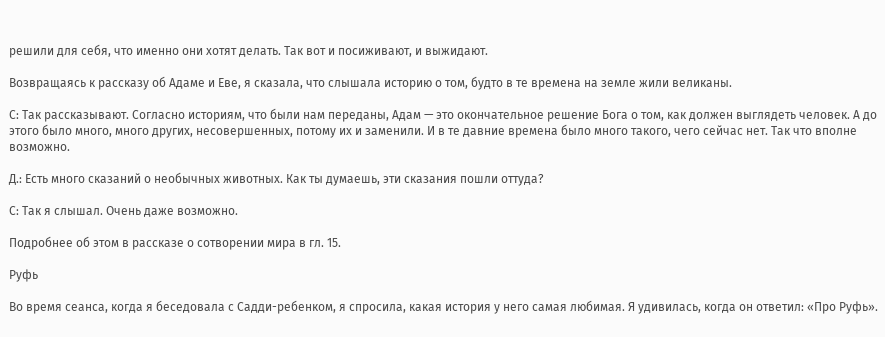решили для себя, что именно они хотят делать. Так вот и посиживают, и выжидают.

Возвращаясь к рассказу об Адаме и Еве, я сказала, что слышала историю о том, будто в те времена на земле жили великаны.

С: Так рассказывают. Согласно историям, что были нам переданы, Адам — это окончательное решение Бога о том, как должен выглядеть человек. А до этого было много, много других, несовершенных, потому их и заменили. И в те давние времена было много такого, чего сейчас нет. Так что вполне возможно.

Д.: Есть много сказаний о необычных животных. Как ты думаешь, эти сказания пошли оттуда?

С: Так я слышал. Очень даже возможно.

Подробнее об этом в рассказе о сотворении мира в гл. 15.

Руфь

Во время сеанса, когда я беседовала с Садди-ребенком, я спросила, какая история у него самая любимая. Я удивилась, когда он ответил: «Про Руфь».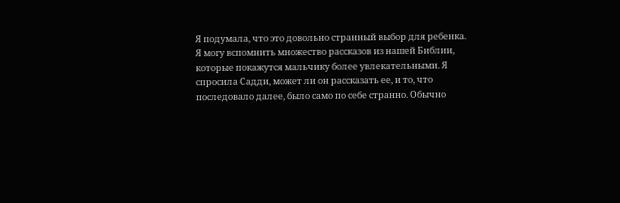Я подумала, что это довольно странный выбор для ребенка. Я могу вспомнить множество рассказов из нашей Библии, которые покажутся мальчику более увлекательными. Я спросила Садди, может ли он рассказать ее, и то, что последовало далее, было само по себе странно. Обычно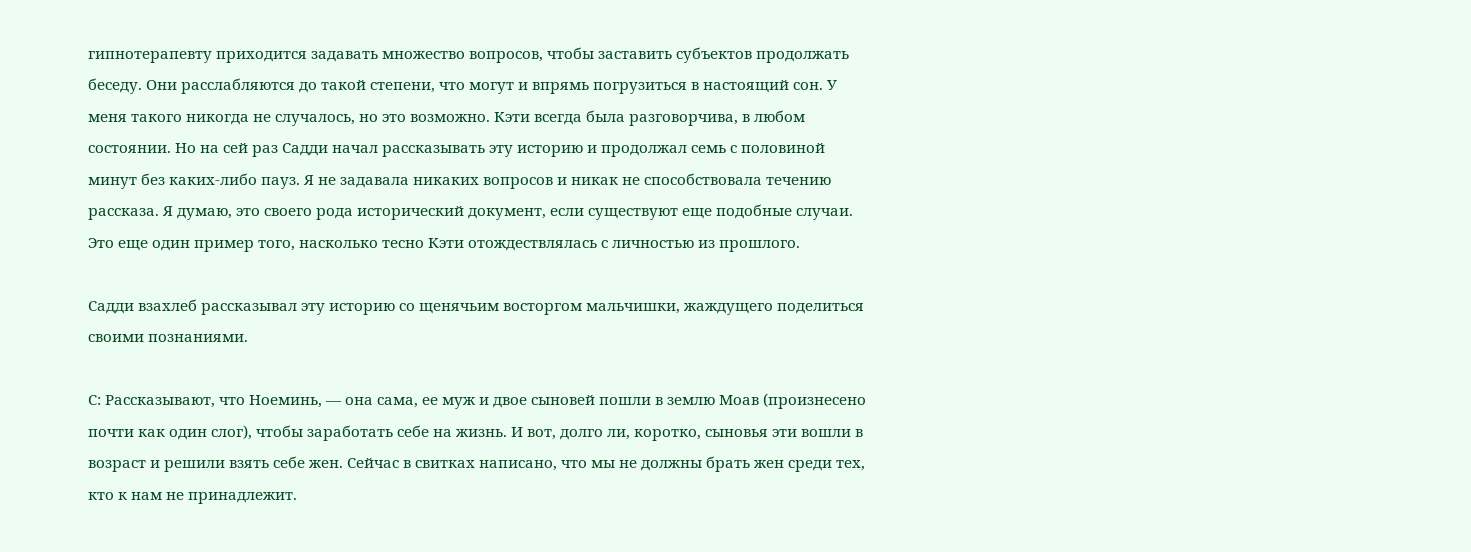гипнотерапевту приходится задавать множество вопросов, чтобы заставить субъектов продолжать беседу. Они расслабляются до такой степени, что могут и впрямь погрузиться в настоящий сон. У меня такого никогда не случалось, но это возможно. Кэти всегда была разговорчива, в любом состоянии. Но на сей раз Садди начал рассказывать эту историю и продолжал семь с половиной минут без каких-либо пауз. Я не задавала никаких вопросов и никак не способствовала течению рассказа. Я думаю, это своего рода исторический документ, если существуют еще подобные случаи. Это еще один пример того, насколько тесно Кэти отождествлялась с личностью из прошлого.

Садди взахлеб рассказывал эту историю со щенячьим восторгом мальчишки, жаждущего поделиться своими познаниями.

С: Рассказывают, что Ноеминь, — она сама, ее муж и двое сыновей пошли в землю Моав (произнесено почти как один слог), чтобы заработать себе на жизнь. И вот, долго ли, коротко, сыновья эти вошли в возраст и решили взять себе жен. Сейчас в свитках написано, что мы не должны брать жен среди тех, кто к нам не принадлежит.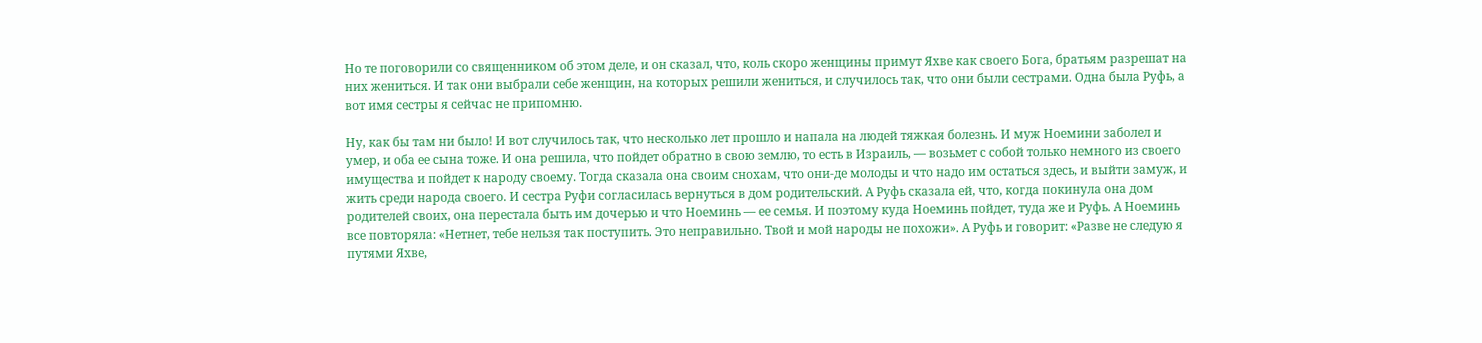Но те поговорили со священником об этом деле, и он сказал, что, коль скоро женщины примут Яхве как своего Бога, братьям разрешат на них жениться. И так они выбрали себе женщин, на которых решили жениться, и случилось так, что они были сестрами. Одна была Руфь, а вот имя сестры я сейчас не припомню.

Ну, как бы там ни было! И вот случилось так, что несколько лет прошло и напала на людей тяжкая болезнь. И муж Ноемини заболел и умер, и оба ее сына тоже. И она решила, что пойдет обратно в свою землю, то есть в Израиль, — возьмет с собой только немного из своего имущества и пойдет к народу своему. Тогда сказала она своим снохам, что они-де молоды и что надо им остаться здесь, и выйти замуж, и жить среди народа своего. И сестра Руфи согласилась вернуться в дом родительский. А Руфь сказала ей, что, когда покинула она дом родителей своих, она перестала быть им дочерью и что Ноеминь — ее семья. И поэтому куда Ноеминь пойдет, туда же и Руфь. А Ноеминь все повторяла: «Нетнет, тебе нельзя так поступить. Это неправильно. Твой и мой народы не похожи». А Руфь и говорит: «Разве не следую я путями Яхве,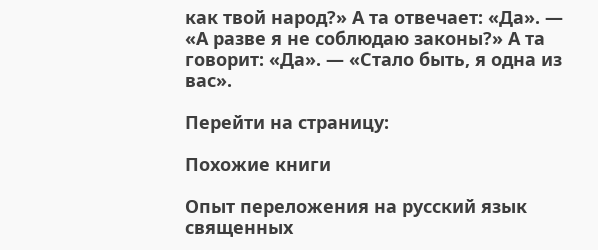как твой народ?» А та отвечает: «Да». — «А разве я не соблюдаю законы?» А та говорит: «Да». — «Стало быть, я одна из вас».

Перейти на страницу:

Похожие книги

Опыт переложения на русский язык священных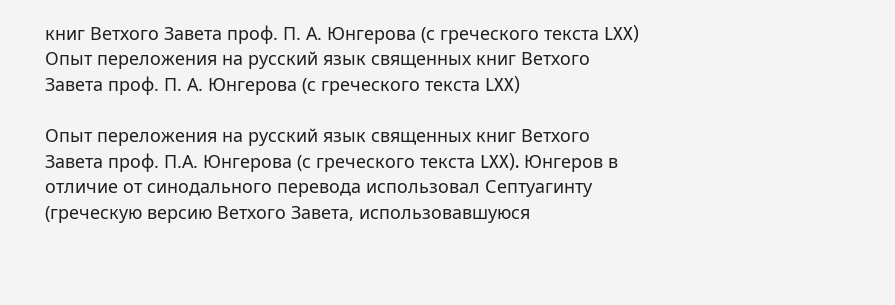книг Ветхого Завета проф. П. А. Юнгерова (с греческого текста LXX)
Опыт переложения на русский язык священных книг Ветхого Завета проф. П. А. Юнгерова (с греческого текста LXX)

Опыт переложения на русский язык священных книг Ветхого Завета проф. П.А. Юнгерова (с греческого текста LXX). Юнгеров в отличие от синодального перевода использовал Септуагинту (греческую версию Ветхого Завета, использовавшуюся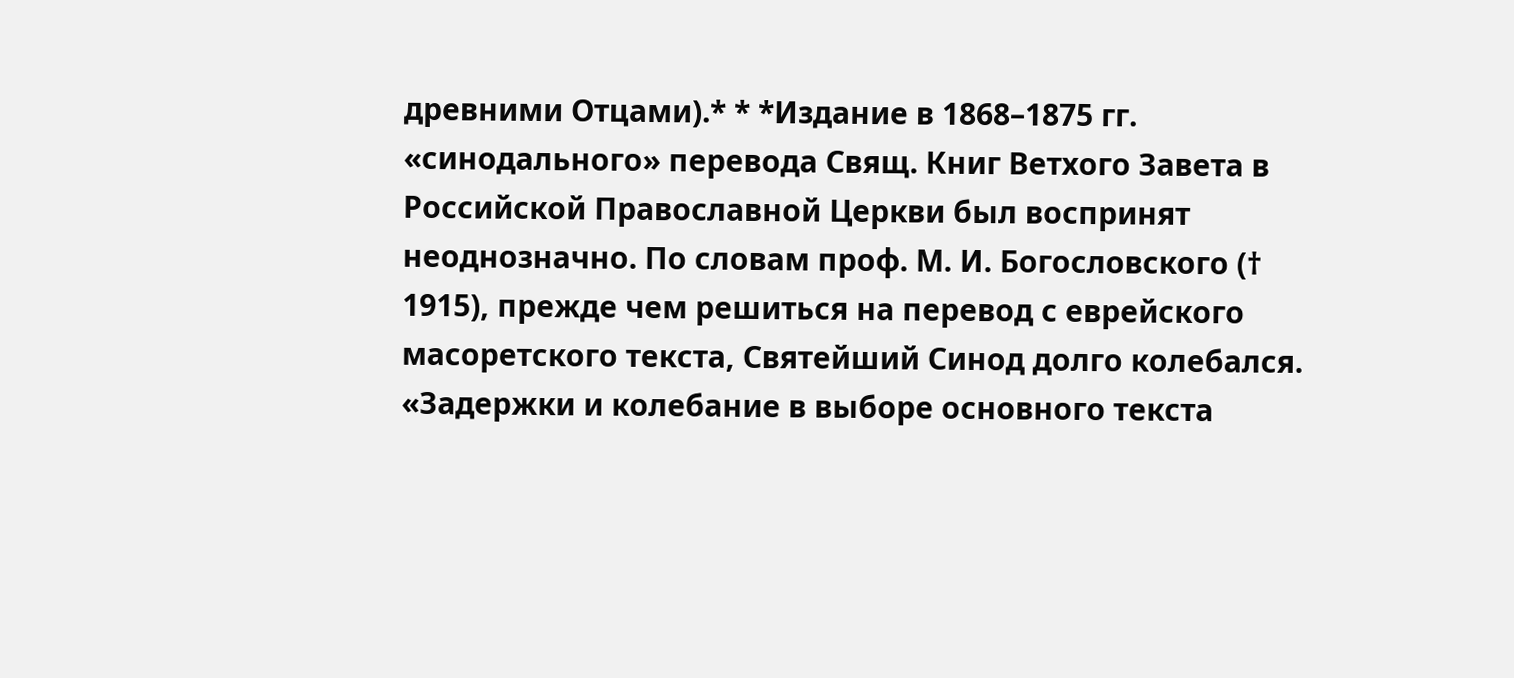древними Отцами).* * *Издание в 1868–1875 гг. «синодального» перевода Свящ. Книг Ветхого Завета в Российской Православной Церкви был воспринят неоднозначно. По словам проф. М. И. Богословского († 1915), прежде чем решиться на перевод с еврейского масоретского текста, Святейший Синод долго колебался. «Задержки и колебание в выборе основного текста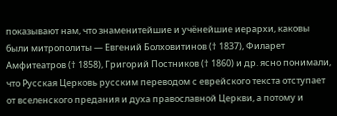показывают нам, что знаменитейшие и учёнейшие иерархи, каковы были митрополиты — Евгений Болховитинов († 1837), Филарет Амфитеатров († 1858), Григорий Постников († 1860) и др. ясно понимали, что Русская Церковь русским переводом с еврейского текста отступает от вселенского предания и духа православной Церкви, а потому и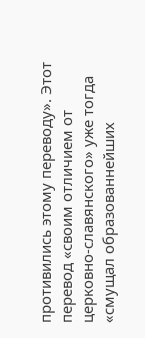противились этому переводу». Этот перевод «своим отличием от церковно-славянского» уже тогда «смущал образованнейших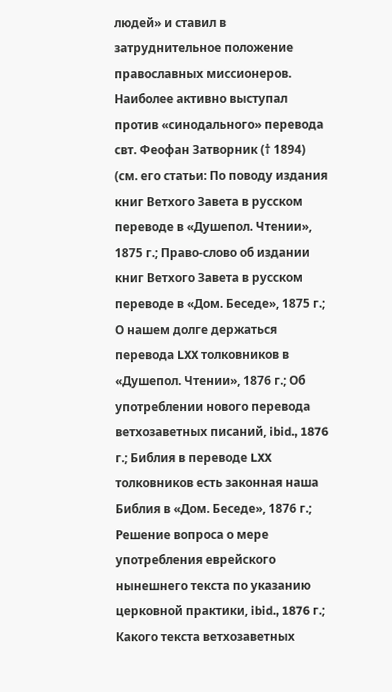людей» и ставил в затруднительное положение православных миссионеров. Наиболее активно выступал против «синодального» перевода свт. Феофан Затворник († 1894) (см. его статьи: По поводу издания книг Ветхого Завета в русском переводе в «Душепол. Чтении», 1875 г.; Право-слово об издании книг Ветхого Завета в русском переводе в «Дом. Беседе», 1875 г.; О нашем долге держаться перевода LXX толковников в «Душепол. Чтении», 1876 г.; Об употреблении нового перевода ветхозаветных писаний, ibid., 1876 г.; Библия в переводе LXX толковников есть законная наша Библия в «Дом. Беседе», 1876 г.; Решение вопроса о мере употребления еврейского нынешнего текста по указанию церковной практики, ibid., 1876 г.; Какого текста ветхозаветных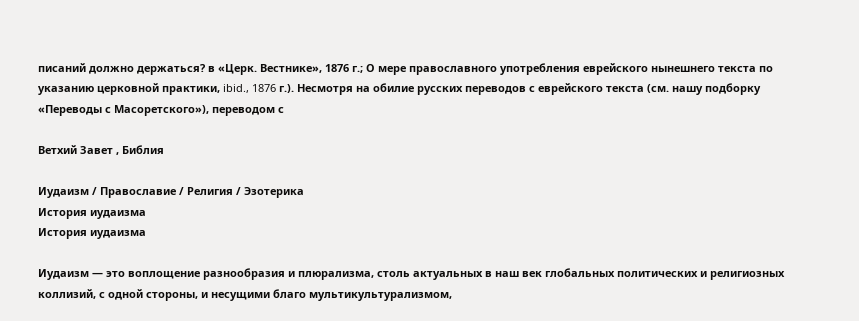писаний должно держаться? в «Церк. Вестнике», 1876 г.; О мере православного употребления еврейского нынешнего текста по указанию церковной практики, ibid., 1876 г.). Несмотря на обилие русских переводов с еврейского текста (см. нашу подборку «Переводы с Масоретского»), переводом с

Ветхий Завет , Библия

Иудаизм / Православие / Религия / Эзотерика
История иудаизма
История иудаизма

Иудаизм — это воплощение разнообразия и плюрализма, столь актуальных в наш век глобальных политических и религиозных коллизий, с одной стороны, и несущими благо мультикультурализмом,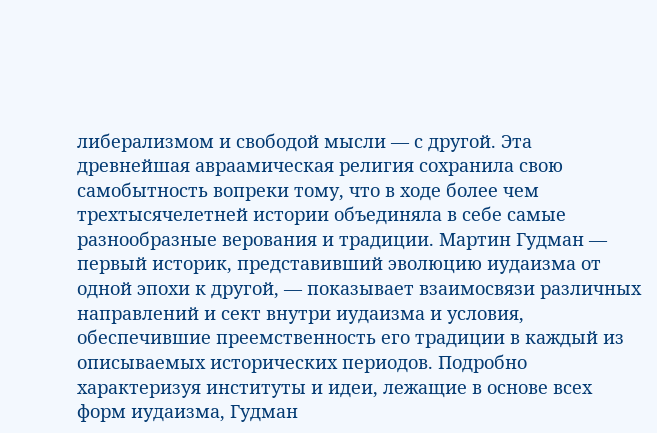либерализмом и свободой мысли — с другой. Эта древнейшая авраамическая религия сохранила свою самобытность вопреки тому, что в ходе более чем трехтысячелетней истории объединяла в себе самые разнообразные верования и традиции. Мартин Гудман — первый историк, представивший эволюцию иудаизма от одной эпохи к другой, — показывает взаимосвязи различных направлений и сект внутри иудаизма и условия, обеспечившие преемственность его традиции в каждый из описываемых исторических периодов. Подробно характеризуя институты и идеи, лежащие в основе всех форм иудаизма, Гудман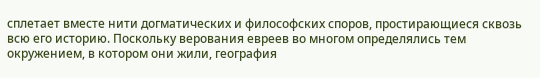сплетает вместе нити догматических и философских споров, простирающиеся сквозь всю его историю. Поскольку верования евреев во многом определялись тем окружением, в котором они жили, география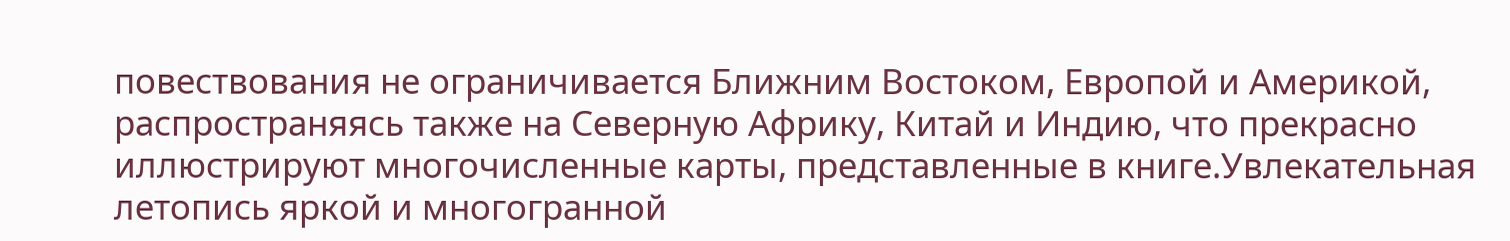повествования не ограничивается Ближним Востоком, Европой и Америкой, распространяясь также на Северную Африку, Китай и Индию, что прекрасно иллюстрируют многочисленные карты, представленные в книге.Увлекательная летопись яркой и многогранной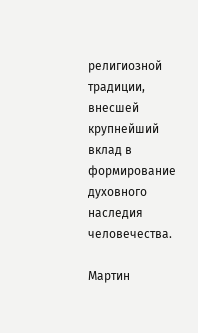религиозной традиции, внесшей крупнейший вклад в формирование духовного наследия человечества.

Мартин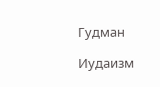Гудман

Иудаизм